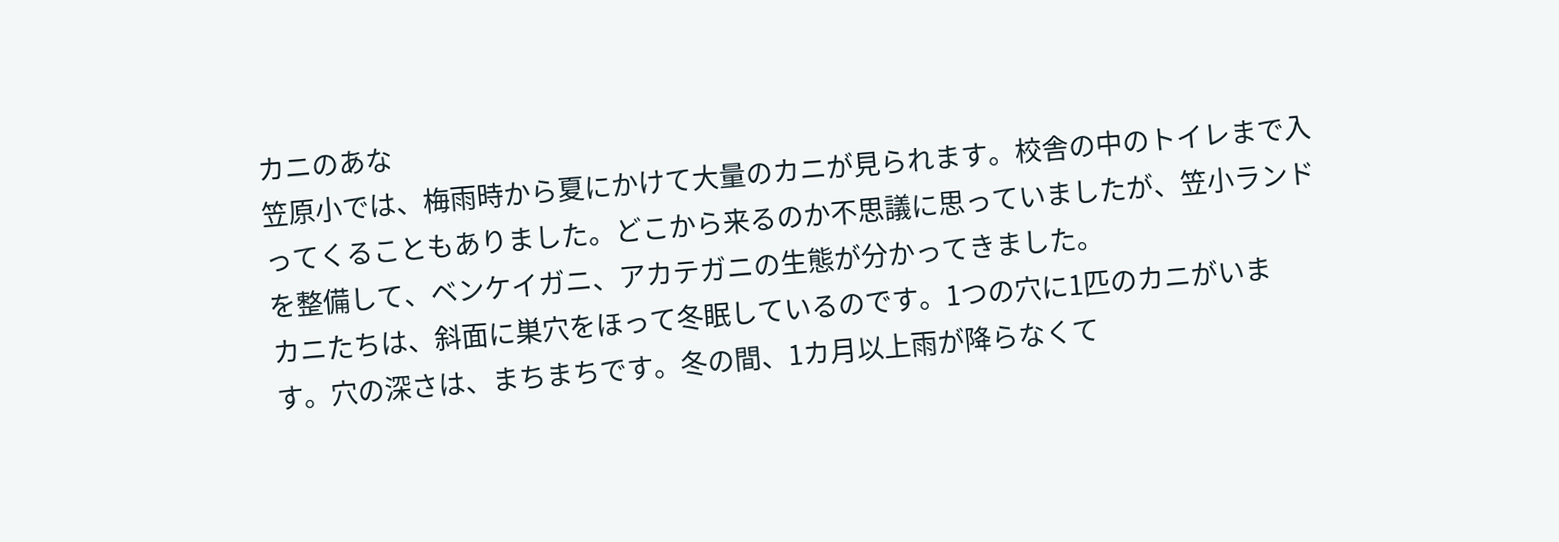カニのあな
笠原小では、梅雨時から夏にかけて大量のカニが見られます。校舎の中のトイレまで入ってくることもありました。どこから来るのか不思議に思っていましたが、笠小ランドを整備して、ベンケイガニ、アカテガニの生態が分かってきました。
カニたちは、斜面に巣穴をほって冬眠しているのです。1つの穴に1匹のカニがいます。穴の深さは、まちまちです。冬の間、1カ月以上雨が降らなくて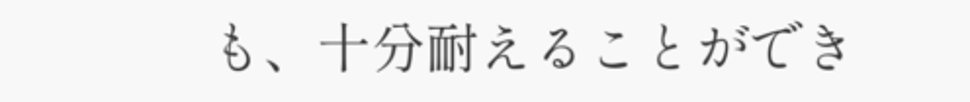も、十分耐えることができ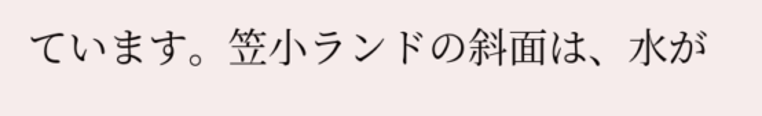ています。笠小ランドの斜面は、水が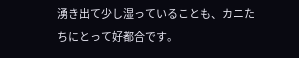湧き出て少し湿っていることも、カニたちにとって好都合です。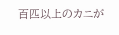百匹以上のカニが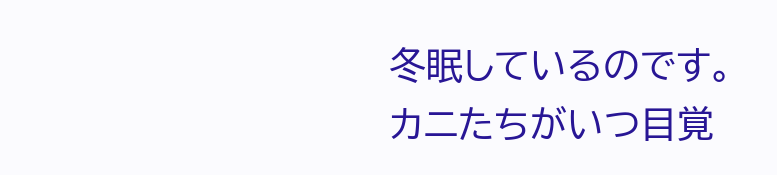冬眠しているのです。
カニたちがいつ目覚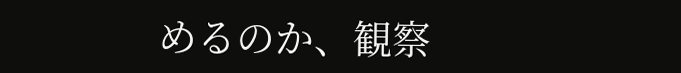めるのか、観察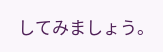してみましょう。